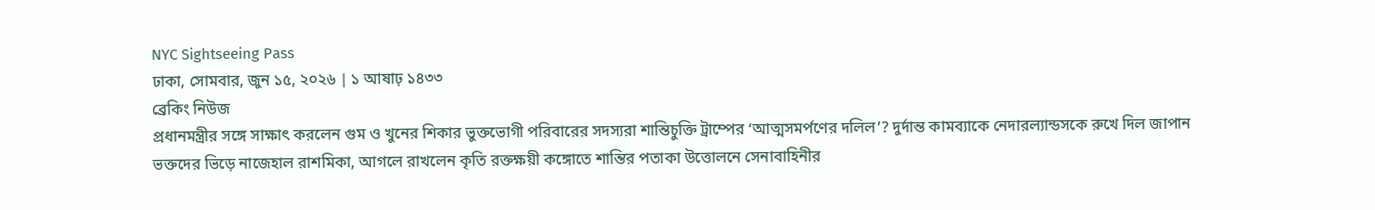NYC Sightseeing Pass
ঢাকা, সোমবার, জুন ১৫, ২০২৬ | ১ আষাঢ় ১৪৩৩
ব্রেকিং নিউজ
প্রধানমন্ত্রীর সঙ্গে সাক্ষাৎ করলেন গুম ও খুনের শিকার ভুক্তভোগী পরিবারের সদস্যরা শান্তিচুক্তি ট্রাম্পের ‘আত্মসমর্পণের দলিল’? দুর্দান্ত কামব্যাকে নেদারল্যান্ডসকে রুখে দিল জাপান ভক্তদের ভিড়ে নাজেহাল রাশমিকা, আগলে রাখলেন কৃতি রক্তক্ষয়ী কঙ্গোতে শান্তির পতাকা উত্তোলনে সেনাবাহিনীর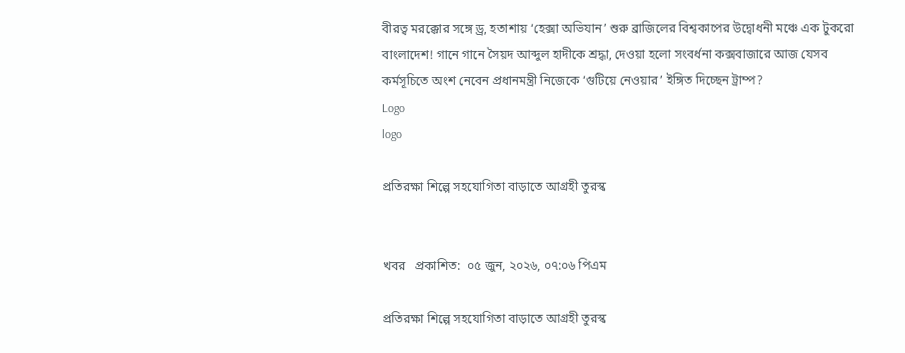বীরত্ব মরক্কোর সঙ্গে ড্র, হতাশায় ‘হেক্সা অভিযান’ শুরু ব্রাজিলের বিশ্বকাপের উদ্বোধনী মঞ্চে এক টুকরো বাংলাদেশ! গানে গানে সৈয়দ আব্দুল হাদীকে শ্রদ্ধা, দেওয়া হলো সংবর্ধনা কক্সবাজারে আজ যেসব কর্মসূচিতে অংশ নেবেন প্রধানমন্ত্রী নিজেকে ‘গুটিয়ে নেওয়ার’ ইঙ্গিত দিচ্ছেন ট্রাম্প?
Logo
logo

প্রতিরক্ষা শিল্পে সহযোগিতা বাড়াতে আগ্রহী তুরস্ক


খবর   প্রকাশিত:  ০৫ জুন, ২০২৬, ০৭:০৬ পিএম

প্রতিরক্ষা শিল্পে সহযোগিতা বাড়াতে আগ্রহী তুরস্ক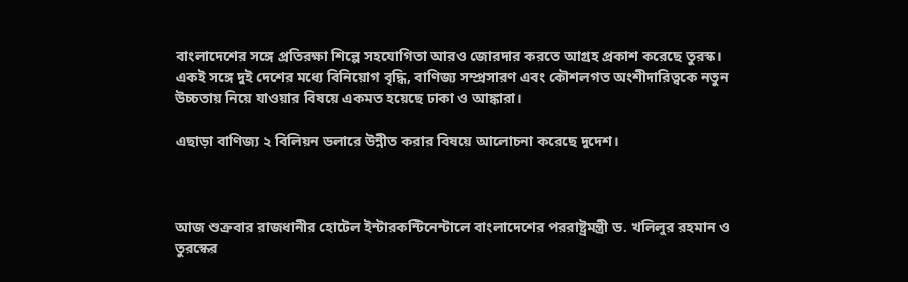বাংলাদেশের সঙ্গে প্রতিরক্ষা শিল্পে সহযোগিতা আরও জোরদার করতে আগ্রহ প্রকাশ করেছে তুরস্ক। একই সঙ্গে দুই দেশের মধ্যে বিনিয়োগ বৃদ্ধি, বাণিজ্য সম্প্রসারণ এবং কৌশলগত অংশীদারিত্বকে নতুন উচ্চতায় নিয়ে যাওয়ার বিষয়ে একমত হয়েছে ঢাকা ও আঙ্কারা।

এছাড়া বাণিজ্য ২ বিলিয়ন ডলারে উন্নীত করার বিষয়ে আলোচনা করেছে দুদেশ।



আজ শুক্রবার রাজধানীর হোটেল ইন্টারকন্টিনেন্টালে বাংলাদেশের পররাষ্ট্রমন্ত্রী ড. খলিলুর রহমান ও তুরস্কের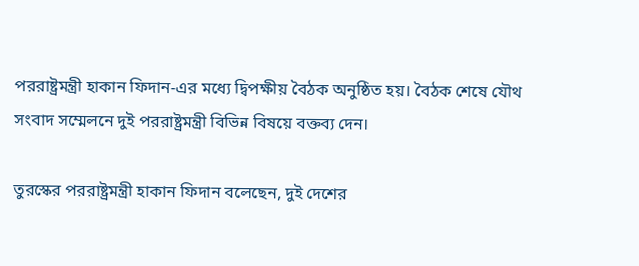পররাষ্ট্রমন্ত্রী হাকান ফিদান-এর মধ্যে দ্বিপক্ষীয় বৈঠক অনুষ্ঠিত হয়। বৈঠক শেষে যৌথ সংবাদ সম্মেলনে দুই পররাষ্ট্রমন্ত্রী বিভিন্ন বিষয়ে বক্তব্য দেন।

তুরস্কের পররাষ্ট্রমন্ত্রী হাকান ফিদান বলেছেন, দুই দেশের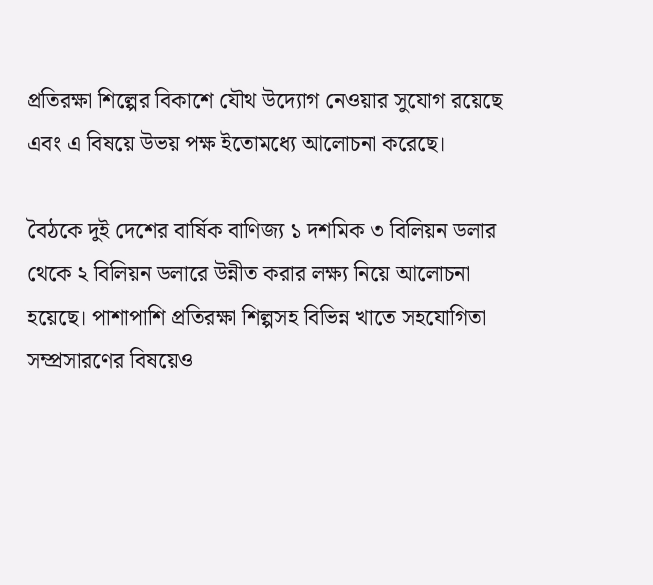প্রতিরক্ষা শিল্পের বিকাশে যৌথ উদ্যোগ নেওয়ার সুযোগ রয়েছে এবং এ বিষয়ে উভয় পক্ষ ইতোমধ্যে আলোচনা করেছে।

বৈঠকে দুই দেশের বার্ষিক বাণিজ্য ১ দশমিক ৩ বিলিয়ন ডলার থেকে ২ বিলিয়ন ডলারে উন্নীত করার লক্ষ্য নিয়ে আলোচনা হয়েছে। পাশাপাশি প্রতিরক্ষা শিল্পসহ বিভিন্ন খাতে সহযোগিতা সম্প্রসারণের বিষয়েও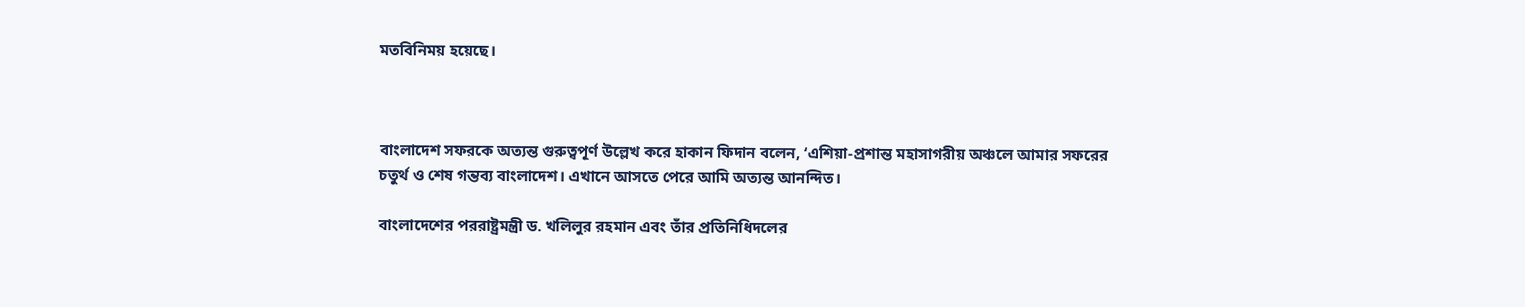মতবিনিময় হয়েছে।



বাংলাদেশ সফরকে অত্যন্ত গুরুত্বপূর্ণ উল্লেখ করে হাকান ফিদান বলেন, ‘এশিয়া-প্রশান্ত মহাসাগরীয় অঞ্চলে আমার সফরের চতুর্থ ও শেষ গন্তব্য বাংলাদেশ। এখানে আসতে পেরে আমি অত্যন্ত আনন্দিত।

বাংলাদেশের পররাষ্ট্রমন্ত্রী ড. খলিলুর রহমান এবং তাঁর প্রতিনিধিদলের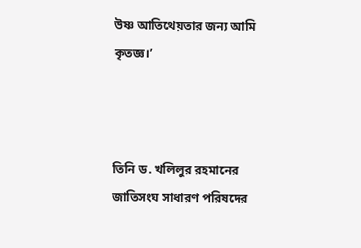উষ্ণ আতিথেয়তার জন্য আমি কৃতজ্ঞ।’



তিনি ড. খলিলুর রহমানের জাতিসংঘ সাধারণ পরিষদের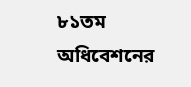৮১তম অধিবেশনের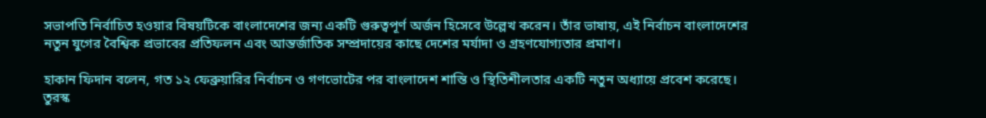সভাপতি নির্বাচিত হওয়ার বিষয়টিকে বাংলাদেশের জন্য একটি গুরুত্বপূর্ণ অর্জন হিসেবে উল্লেখ করেন। তাঁর ভাষায়, এই নির্বাচন বাংলাদেশের নতুন যুগের বৈশ্বিক প্রভাবের প্রতিফলন এবং আন্তর্জাতিক সম্প্রদায়ের কাছে দেশের মর্যাদা ও গ্রহণযোগ্যতার প্রমাণ।

হাকান ফিদান বলেন, গত ১২ ফেব্রুয়ারির নির্বাচন ও গণভোটের পর বাংলাদেশ শান্তি ও স্থিতিশীলতার একটি নতুন অধ্যায়ে প্রবেশ করেছে। তুরস্ক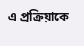এ প্রক্রিয়াকে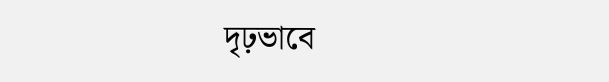দৃঢ়ভাবে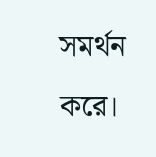সমর্থন করে।